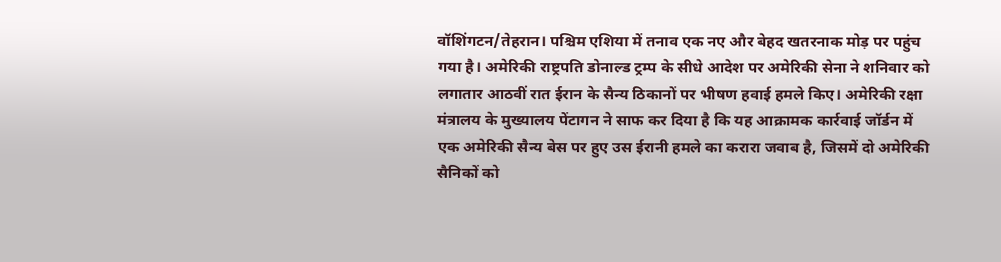वॉशिंगटन/तेहरान। पश्चिम एशिया में तनाव एक नए और बेहद खतरनाक मोड़ पर पहुंच गया है। अमेरिकी राष्ट्रपति डोनाल्ड ट्रम्प के सीधे आदेश पर अमेरिकी सेना ने शनिवार को लगातार आठवीं रात ईरान के सैन्य ठिकानों पर भीषण हवाई हमले किए। अमेरिकी रक्षा मंत्रालय के मुख्यालय पेंटागन ने साफ कर दिया है कि यह आक्रामक कार्रवाई जॉर्डन में एक अमेरिकी सैन्य बेस पर हुए उस ईरानी हमले का करारा जवाब है, जिसमें दो अमेरिकी सैनिकों को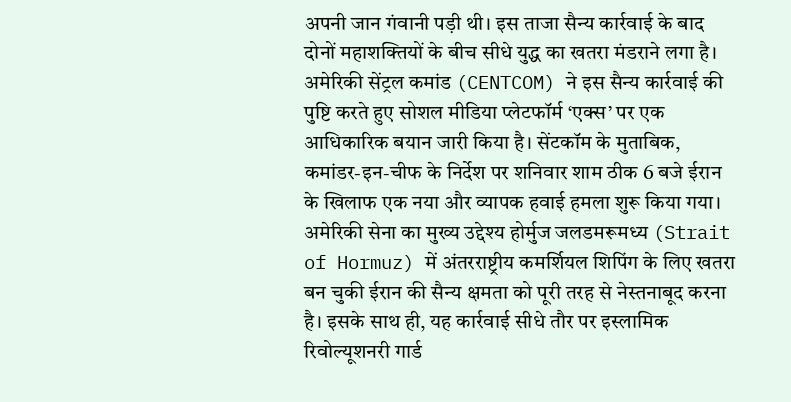अपनी जान गंवानी पड़ी थी। इस ताजा सैन्य कार्रवाई के बाद दोनों महाशक्तियों के बीच सीधे युद्ध का खतरा मंडराने लगा है।
अमेरिकी सेंट्रल कमांड (CENTCOM) ने इस सैन्य कार्रवाई की पुष्टि करते हुए सोशल मीडिया प्लेटफॉर्म ‘एक्स’ पर एक आधिकारिक बयान जारी किया है। सेंटकॉम के मुताबिक, कमांडर-इन-चीफ के निर्देश पर शनिवार शाम ठीक 6 बजे ईरान के खिलाफ एक नया और व्यापक हवाई हमला शुरू किया गया। अमेरिकी सेना का मुख्य उद्देश्य होर्मुज जलडमरूमध्य (Strait of Hormuz) में अंतरराष्ट्रीय कमर्शियल शिपिंग के लिए खतरा बन चुकी ईरान की सैन्य क्षमता को पूरी तरह से नेस्तनाबूद करना है। इसके साथ ही, यह कार्रवाई सीधे तौर पर इस्लामिक रिवोल्यूशनरी गार्ड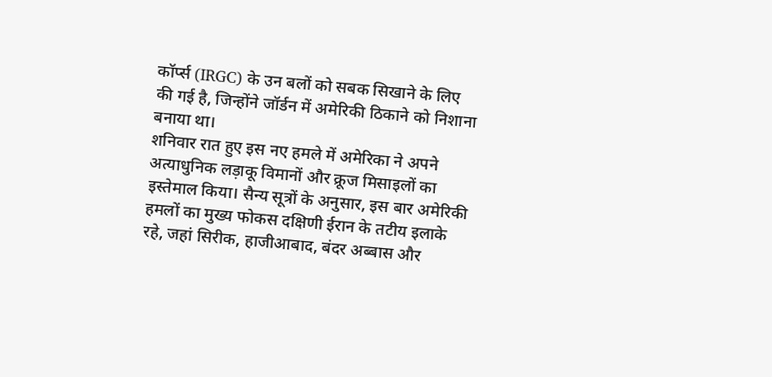कॉर्प्स (IRGC) के उन बलों को सबक सिखाने के लिए की गई है, जिन्होंने जॉर्डन में अमेरिकी ठिकाने को निशाना बनाया था।
शनिवार रात हुए इस नए हमले में अमेरिका ने अपने अत्याधुनिक लड़ाकू विमानों और क्रूज मिसाइलों का इस्तेमाल किया। सैन्य सूत्रों के अनुसार, इस बार अमेरिकी हमलों का मुख्य फोकस दक्षिणी ईरान के तटीय इलाके रहे, जहां सिरीक, हाजीआबाद, बंदर अब्बास और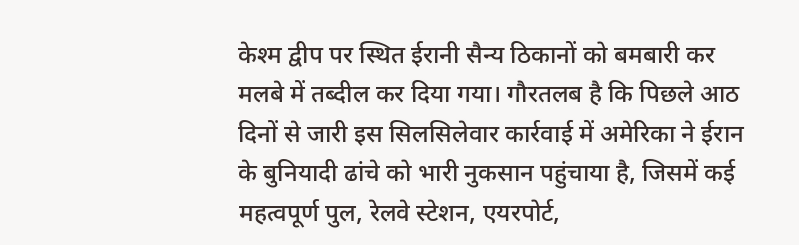केश्म द्वीप पर स्थित ईरानी सैन्य ठिकानों को बमबारी कर मलबे में तब्दील कर दिया गया। गौरतलब है कि पिछले आठ दिनों से जारी इस सिलसिलेवार कार्रवाई में अमेरिका ने ईरान के बुनियादी ढांचे को भारी नुकसान पहुंचाया है, जिसमें कई महत्वपूर्ण पुल, रेलवे स्टेशन, एयरपोर्ट,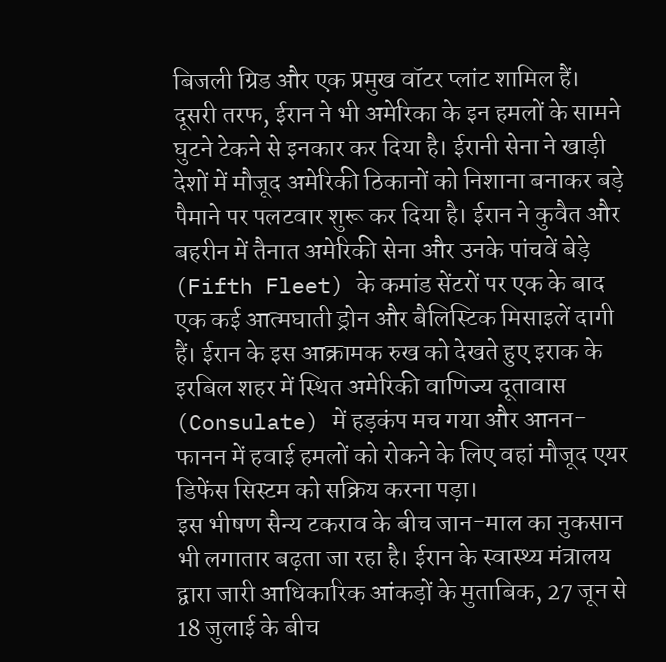बिजली ग्रिड और एक प्रमुख वॉटर प्लांट शामिल हैं।
दूसरी तरफ, ईरान ने भी अमेरिका के इन हमलों के सामने घुटने टेकने से इनकार कर दिया है। ईरानी सेना ने खाड़ी देशों में मौजूद अमेरिकी ठिकानों को निशाना बनाकर बड़े पैमाने पर पलटवार शुरू कर दिया है। ईरान ने कुवैत और बहरीन में तैनात अमेरिकी सेना और उनके पांचवें बेड़े (Fifth Fleet) के कमांड सेंटरों पर एक के बाद एक कई आत्मघाती ड्रोन और बैलिस्टिक मिसाइलें दागी हैं। ईरान के इस आक्रामक रुख को देखते हुए इराक के इरबिल शहर में स्थित अमेरिकी वाणिज्य दूतावास (Consulate) में हड़कंप मच गया और आनन-फानन में हवाई हमलों को रोकने के लिए वहां मौजूद एयर डिफेंस सिस्टम को सक्रिय करना पड़ा।
इस भीषण सैन्य टकराव के बीच जान-माल का नुकसान भी लगातार बढ़ता जा रहा है। ईरान के स्वास्थ्य मंत्रालय द्वारा जारी आधिकारिक आंकड़ों के मुताबिक, 27 जून से 18 जुलाई के बीच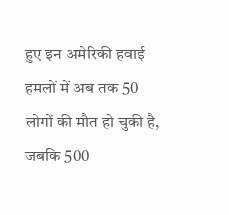हुए इन अमेरिकी हवाई हमलों में अब तक 50 लोगों की मौत हो चुकी है, जबकि 500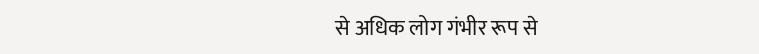से अधिक लोग गंभीर रूप से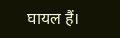घायल हैं।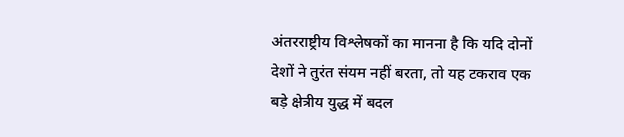अंतरराष्ट्रीय विश्लेषकों का मानना है कि यदि दोनों देशों ने तुरंत संयम नहीं बरता, तो यह टकराव एक बड़े क्षेत्रीय युद्ध में बदल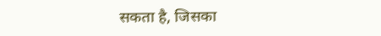सकता है, जिसका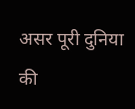असर पूरी दुनिया की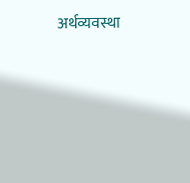अर्थव्यवस्था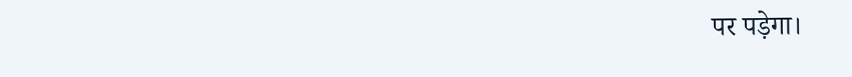पर पड़ेगा।